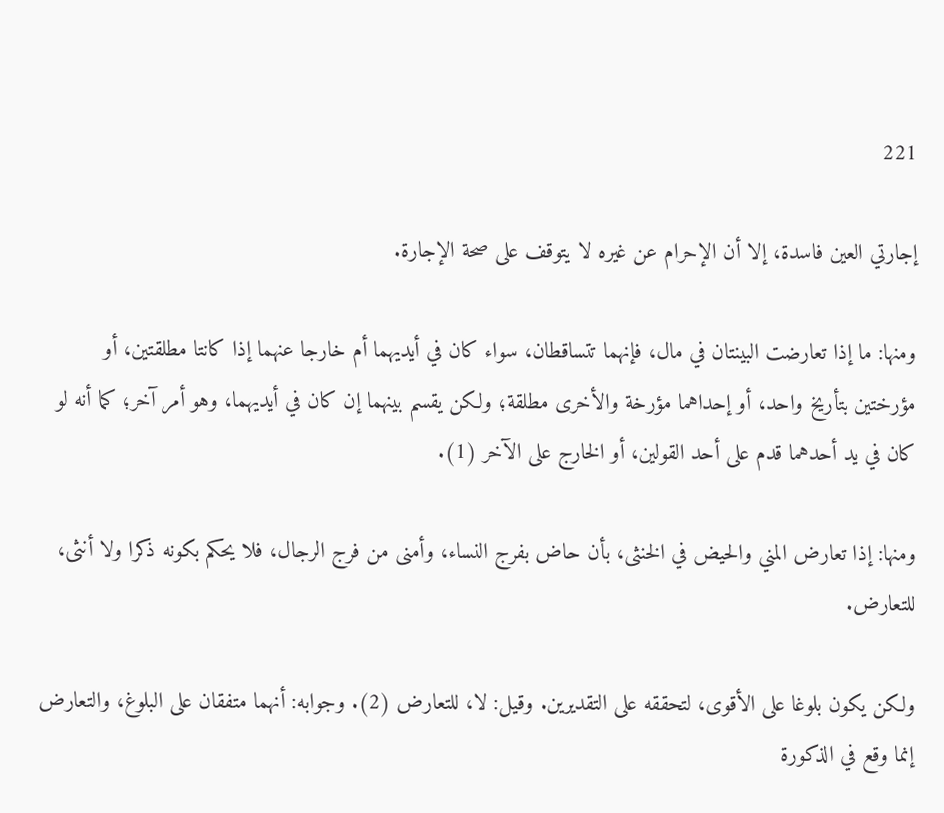221

إجارتي العين فاسدة، إلا أن الإحرام عن غيره لا يتوقف على صحة الإجارة.

ومنها: ما إذا تعارضت البينتان في مال، فإنهما تتساقطان، سواء كان في أيديهما أم خارجا عنهما إذا كانتا مطلقتين، أو مؤرختين بتأريخ واحد، أو إحداهما مؤرخة والأخرى مطلقة؛ ولكن يقسم بينهما إن كان في أيديهما، وهو أمر آخر؛ كما أنه لو كان في يد أحدهما قدم على أحد القولين، أو الخارج على الآخر (1).

ومنها: إذا تعارض المني والحيض في الخنثى، بأن حاض بفرج النساء، وأمنى من فرج الرجال، فلا يحكم بكونه ذكرا ولا أنثى، للتعارض.

ولكن يكون بلوغا على الأقوى، لتحققه على التقديرين. وقيل: لا، للتعارض (2). وجوابه: أنهما متفقان على البلوغ، والتعارض إنما وقع في الذكورة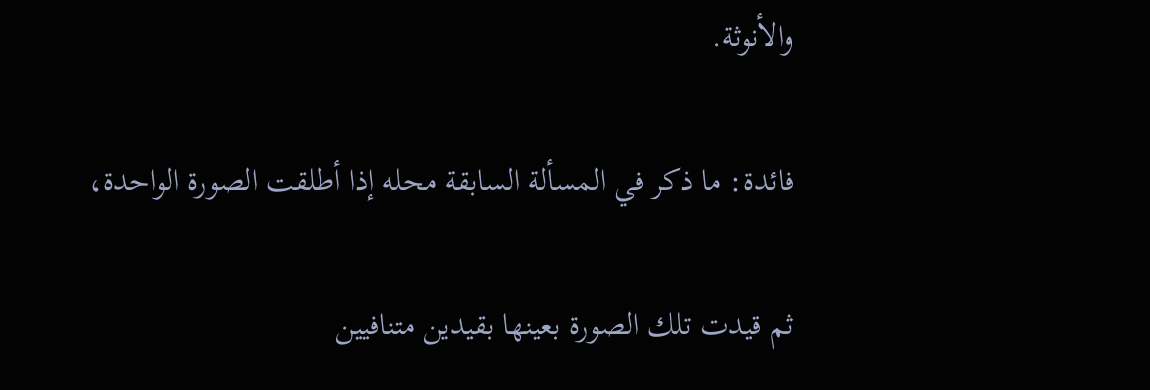والأنوثة.

فائدة: ما ذكر في المسألة السابقة محله إذا أطلقت الصورة الواحدة،

ثم قيدت تلك الصورة بعينها بقيدين متنافيين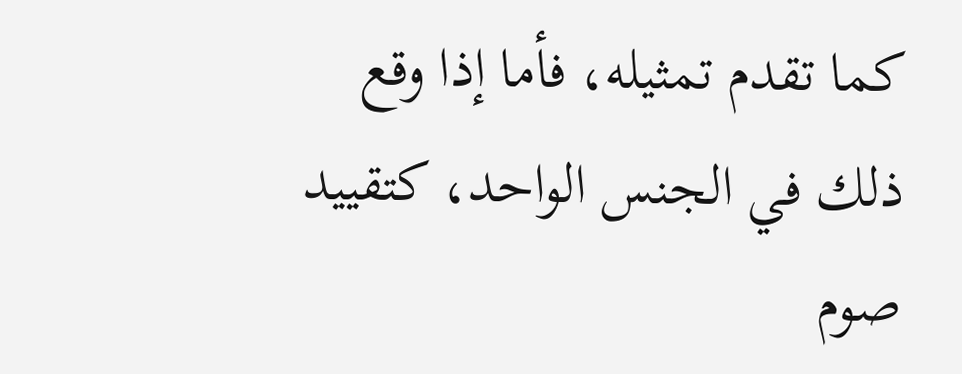كما تقدم تمثيله، فأما إذا وقع ذلك في الجنس الواحد، كتقييد صوم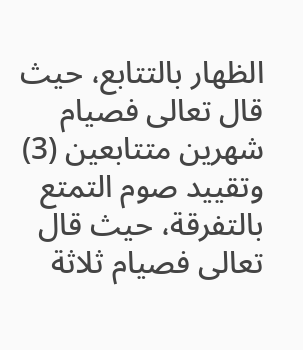الظهار بالتتابع، حيث قال تعالى فصيام شهرين متتابعين (3) وتقييد صوم التمتع بالتفرقة، حيث قال تعالى فصيام ثلاثة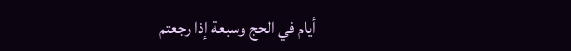أيام في الحج وسبعة إذا رجعتم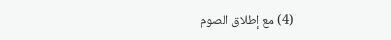(4) مع إطلاق الصوم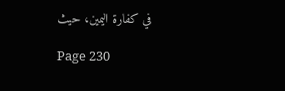في كفارة اليمين، حيث

Page 230